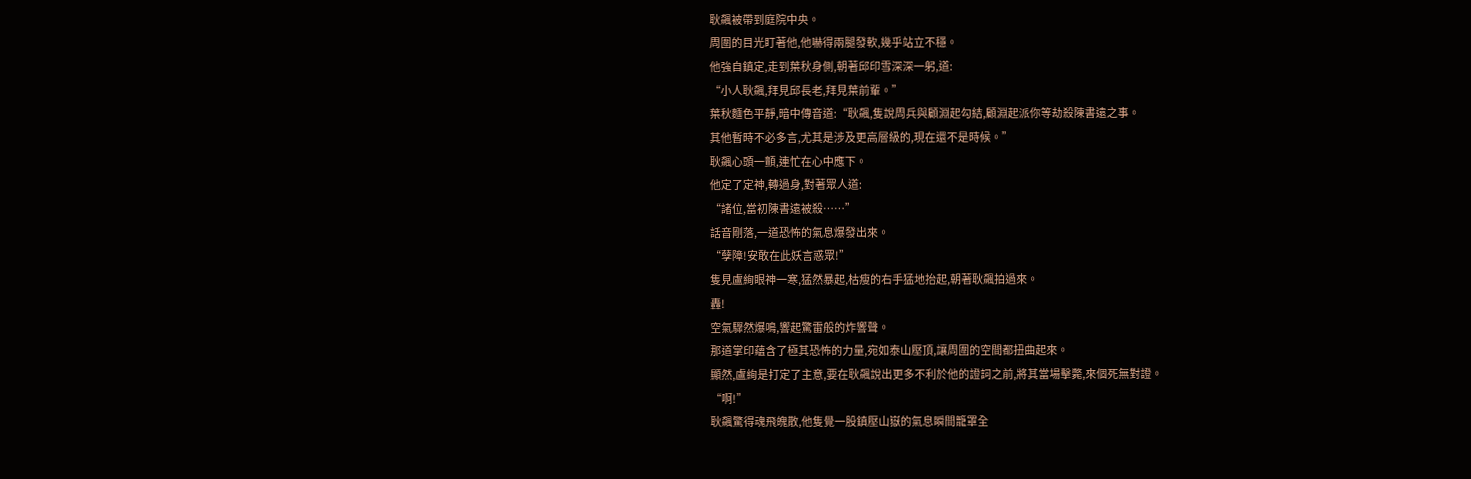耿飆被帶到庭院中央。
周圍的目光盯著他,他嚇得兩腿發軟,幾乎站立不穩。
他強自鎮定,走到葉秋身側,朝著邱印雪深深一躬,道:
“小人耿飆,拜見邱長老,拜見葉前輩。”
葉秋麵色平靜,暗中傳音道:“耿飆,隻說周兵與顧淵起勾結,顧淵起派你等劫殺陳書遠之事。
其他暫時不必多言,尤其是涉及更高層級的,現在還不是時候。”
耿飆心頭一顫,連忙在心中應下。
他定了定神,轉過身,對著眾人道:
“諸位,當初陳書遠被殺……”
話音剛落,一道恐怖的氣息爆發出來。
“孽障!安敢在此妖言惑眾!”
隻見盧絢眼神一寒,猛然暴起,枯瘦的右手猛地抬起,朝著耿飆拍過來。
轟!
空氣驟然爆鳴,響起驚雷般的炸響聲。
那道掌印蘊含了極其恐怖的力量,宛如泰山壓頂,讓周圍的空間都扭曲起來。
顯然,盧絢是打定了主意,要在耿飆說出更多不利於他的證詞之前,將其當場擊斃,來個死無對證。
“啊!”
耿飆驚得魂飛魄散,他隻覺一股鎮壓山嶽的氣息瞬間籠罩全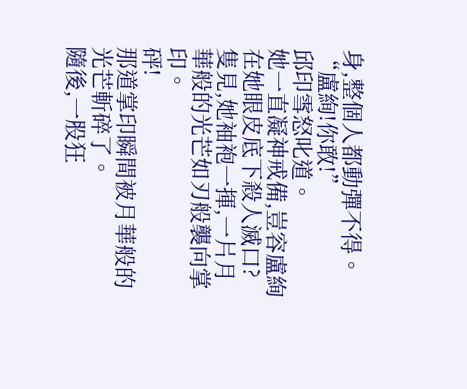身,整個人都動彈不得。
“盧絢!你敢!”
邱印雪怒叱道。
她一直凝神戒備,豈容盧絢在她眼皮底下殺人滅口?
隻見,她袖袍一揮,一片月華般的光芒如刃般襲向掌印。
砰!
那道掌印瞬間被月華般的光芒斬碎了。
隨後,一股狂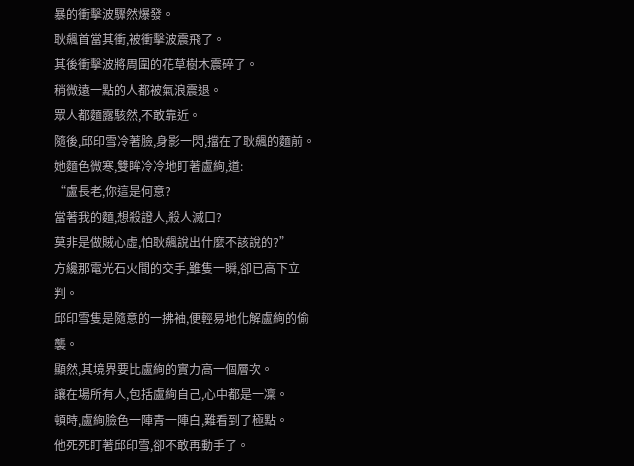暴的衝擊波驟然爆發。
耿飆首當其衝,被衝擊波震飛了。
其後衝擊波將周圍的花草樹木震碎了。
稍微遠一點的人都被氣浪震退。
眾人都麵露駭然,不敢靠近。
隨後,邱印雪冷著臉,身影一閃,擋在了耿飆的麵前。
她麵色微寒,雙眸冷冷地盯著盧絢,道:
“盧長老,你這是何意?
當著我的麵,想殺證人,殺人滅口?
莫非是做賊心虛,怕耿飆說出什麼不該說的?”
方纔那電光石火間的交手,雖隻一瞬,卻已高下立判。
邱印雪隻是隨意的一拂袖,便輕易地化解盧絢的偷襲。
顯然,其境界要比盧絢的實力高一個層次。
讓在場所有人,包括盧絢自己,心中都是一凜。
頓時,盧絢臉色一陣青一陣白,難看到了極點。
他死死盯著邱印雪,卻不敢再動手了。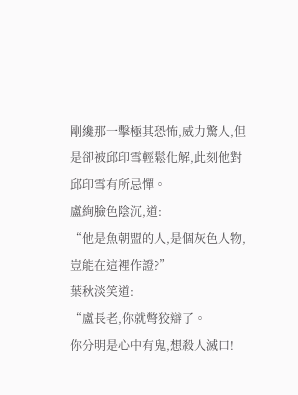剛纔那一擊極其恐怖,威力驚人,但是卻被邱印雪輕鬆化解,此刻他對邱印雪有所忌憚。
盧絢臉色陰沉,道:
“他是魚朝盟的人,是個灰色人物,豈能在這裡作證?”
葉秋淡笑道:
“盧長老,你就彆狡辯了。
你分明是心中有鬼,想殺人滅口!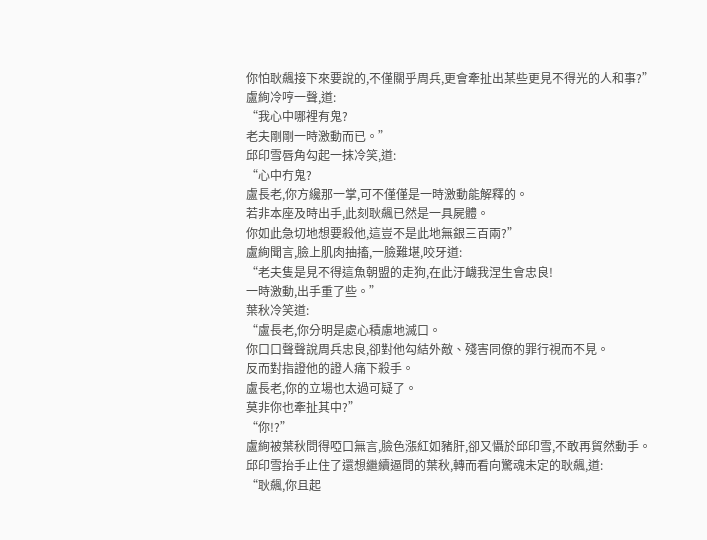你怕耿飆接下來要說的,不僅關乎周兵,更會牽扯出某些更見不得光的人和事?”
盧絢冷哼一聲,道:
“我心中哪裡有鬼?
老夫剛剛一時激動而已。”
邱印雪唇角勾起一抹冷笑,道:
“心中冇鬼?
盧長老,你方纔那一掌,可不僅僅是一時激動能解釋的。
若非本座及時出手,此刻耿飆已然是一具屍體。
你如此急切地想要殺他,這豈不是此地無銀三百兩?”
盧絢聞言,臉上肌肉抽搐,一臉難堪,咬牙道:
“老夫隻是見不得這魚朝盟的走狗,在此汙衊我涅生會忠良!
一時激動,出手重了些。”
葉秋冷笑道:
“盧長老,你分明是處心積慮地滅口。
你口口聲聲說周兵忠良,卻對他勾結外敵、殘害同僚的罪行視而不見。
反而對指證他的證人痛下殺手。
盧長老,你的立場也太過可疑了。
莫非你也牽扯其中?”
“你!?”
盧絢被葉秋問得啞口無言,臉色漲紅如豬肝,卻又懾於邱印雪,不敢再貿然動手。
邱印雪抬手止住了還想繼續逼問的葉秋,轉而看向驚魂未定的耿飆,道:
“耿飆,你且起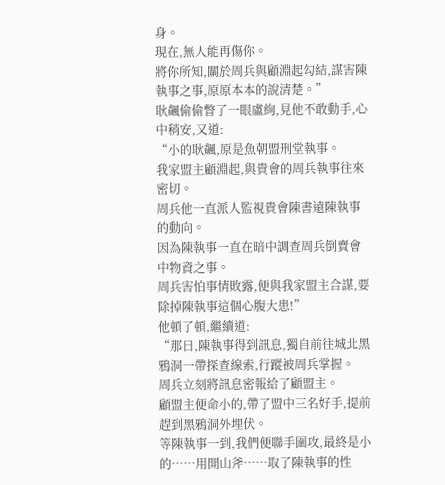身。
現在,無人能再傷你。
將你所知,關於周兵與顧淵起勾結,謀害陳執事之事,原原本本的說清楚。”
耿飆偷偷瞥了一眼盧絢,見他不敢動手,心中稍安,又道:
“小的耿飆,原是魚朝盟刑堂執事。
我家盟主顧淵起,與貴會的周兵執事往來密切。
周兵他一直派人監視貴會陳書遠陳執事的動向。
因為陳執事一直在暗中調查周兵倒賣會中物資之事。
周兵害怕事情敗露,便與我家盟主合謀,要除掉陳執事這個心腹大患!”
他頓了頓,繼續道:
“那日,陳執事得到訊息,獨自前往城北黑鴉洞一帶探查線索,行蹤被周兵掌握。
周兵立刻將訊息密報給了顧盟主。
顧盟主便命小的,帶了盟中三名好手,提前趕到黑鴉洞外埋伏。
等陳執事一到,我們便聯手圍攻,最終是小的……用開山斧……取了陳執事的性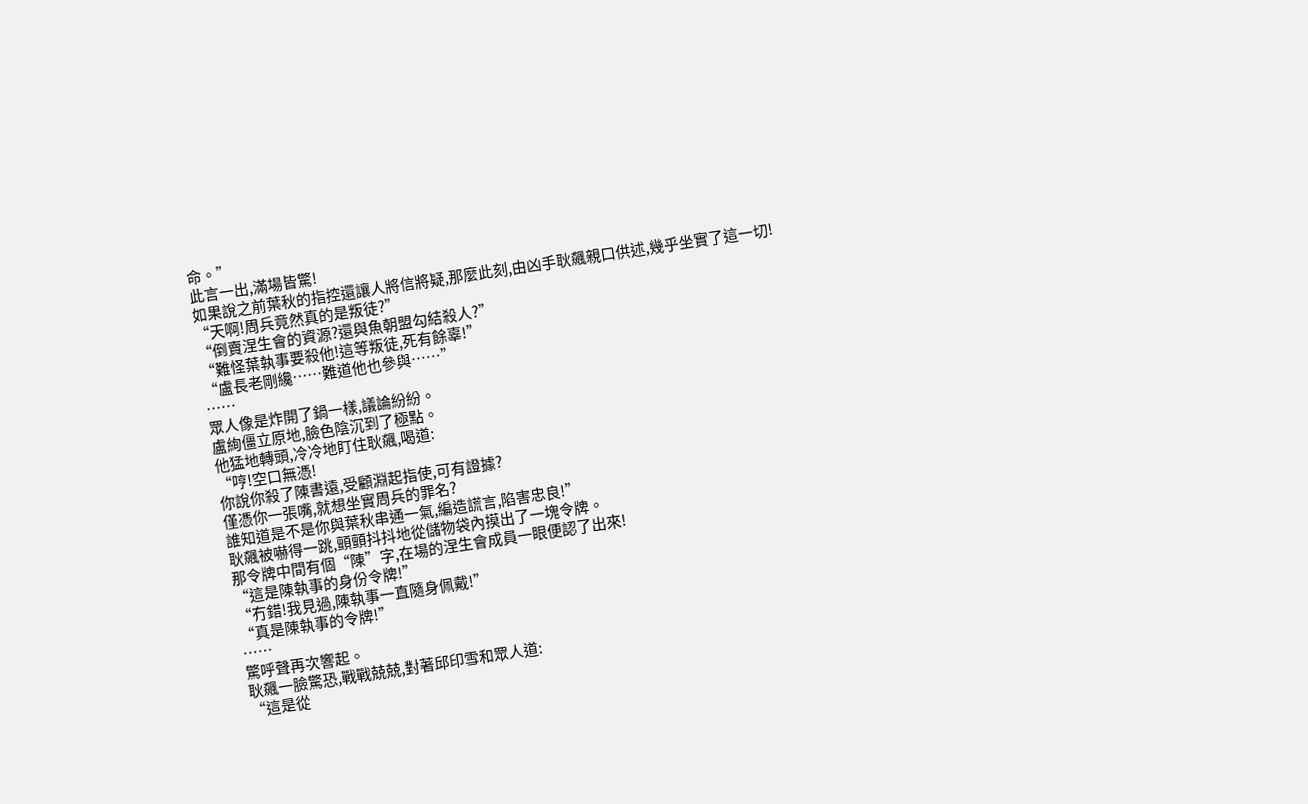命。”
此言一出,滿場皆驚!
如果說之前葉秋的指控還讓人將信將疑,那麼此刻,由凶手耿飆親口供述,幾乎坐實了這一切!
“天啊!周兵竟然真的是叛徒?”
“倒賣涅生會的資源?還與魚朝盟勾結殺人?”
“難怪葉執事要殺他!這等叛徒,死有餘辜!”
“盧長老剛纔……難道他也參與……”
……
眾人像是炸開了鍋一樣,議論紛紛。
盧絢僵立原地,臉色陰沉到了極點。
他猛地轉頭,冷冷地盯住耿飆,喝道:
“哼!空口無憑!
你說你殺了陳書遠,受顧淵起指使,可有證據?
僅憑你一張嘴,就想坐實周兵的罪名?
誰知道是不是你與葉秋串通一氣,編造謊言,陷害忠良!”
耿飆被嚇得一跳,顫顫抖抖地從儲物袋內摸出了一塊令牌。
那令牌中間有個“陳”字,在場的涅生會成員一眼便認了出來!
“這是陳執事的身份令牌!”
“冇錯!我見過,陳執事一直隨身佩戴!”
“真是陳執事的令牌!”
……
驚呼聲再次響起。
耿飆一臉驚恐,戰戰兢兢,對著邱印雪和眾人道:
“這是從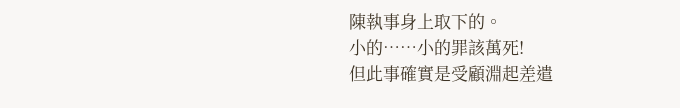陳執事身上取下的。
小的……小的罪該萬死!
但此事確實是受顧淵起差遣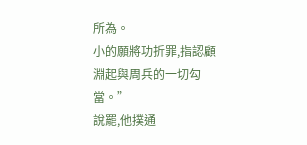所為。
小的願將功折罪,指認顧淵起與周兵的一切勾當。”
說罷,他撲通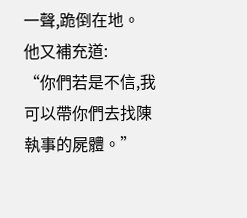一聲,跪倒在地。
他又補充道:
“你們若是不信,我可以帶你們去找陳執事的屍體。”